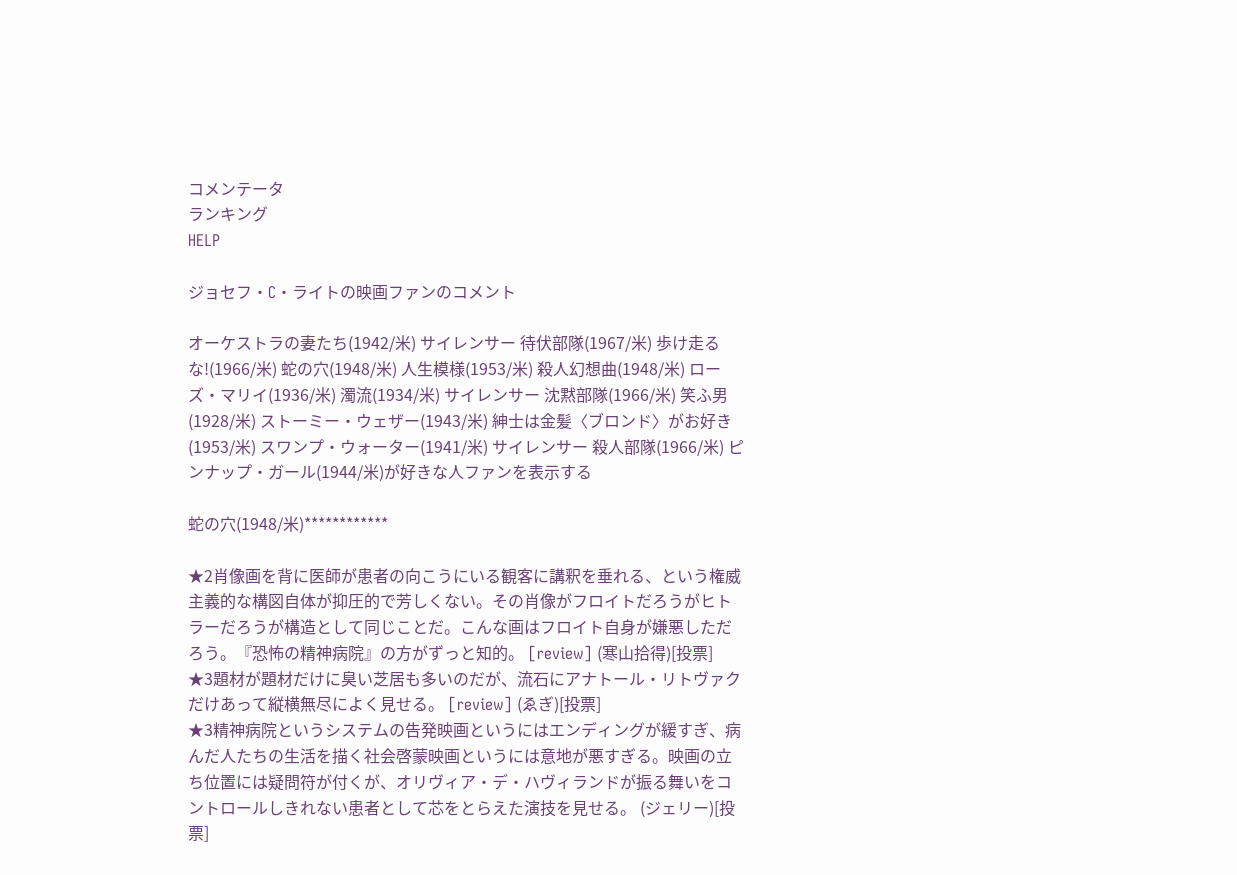コメンテータ
ランキング
HELP

ジョセフ・C・ライトの映画ファンのコメント

オーケストラの妻たち(1942/米) サイレンサー 待伏部隊(1967/米) 歩け走るな!(1966/米) 蛇の穴(1948/米) 人生模様(1953/米) 殺人幻想曲(1948/米) ローズ・マリイ(1936/米) 濁流(1934/米) サイレンサー 沈黙部隊(1966/米) 笑ふ男(1928/米) ストーミー・ウェザー(1943/米) 紳士は金髪〈ブロンド〉がお好き(1953/米) スワンプ・ウォーター(1941/米) サイレンサー 殺人部隊(1966/米) ピンナップ・ガール(1944/米)が好きな人ファンを表示する

蛇の穴(1948/米)************

★2肖像画を背に医師が患者の向こうにいる観客に講釈を垂れる、という権威主義的な構図自体が抑圧的で芳しくない。その肖像がフロイトだろうがヒトラーだろうが構造として同じことだ。こんな画はフロイト自身が嫌悪しただろう。『恐怖の精神病院』の方がずっと知的。 [review] (寒山拾得)[投票]
★3題材が題材だけに臭い芝居も多いのだが、流石にアナトール・リトヴァクだけあって縦横無尽によく見せる。 [review] (ゑぎ)[投票]
★3精神病院というシステムの告発映画というにはエンディングが緩すぎ、病んだ人たちの生活を描く社会啓蒙映画というには意地が悪すぎる。映画の立ち位置には疑問符が付くが、オリヴィア・デ・ハヴィランドが振る舞いをコントロールしきれない患者として芯をとらえた演技を見せる。 (ジェリー)[投票]